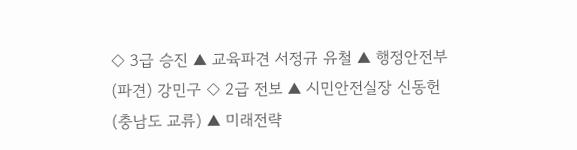◇ 3급 승진 ▲ 교육파견 서정규 유철 ▲ 행정안전부(파견) 강민구 ◇ 2급 전보 ▲ 시민안전실장 신동헌(충남도 교류) ▲ 미래전략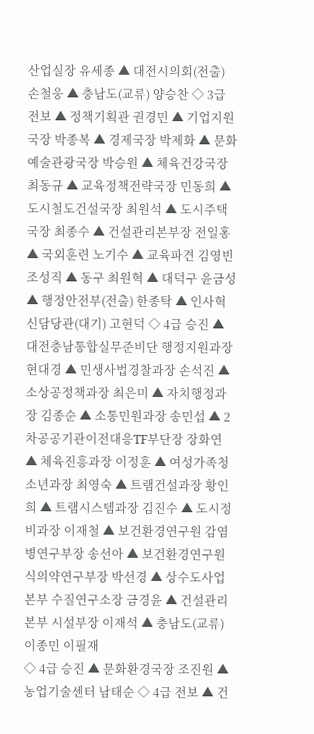산업실장 유세종 ▲ 대전시의회(전출) 손철웅 ▲ 충남도(교류) 양승찬 ◇ 3급 전보 ▲ 정책기획관 권경민 ▲ 기업지원국장 박종복 ▲ 경제국장 박제화 ▲ 문화예술관광국장 박승원 ▲ 체육건강국장 최동규 ▲ 교육정책전략국장 민동희 ▲ 도시철도건설국장 최원석 ▲ 도시주택국장 최종수 ▲ 건설관리본부장 전일홍 ▲ 국외훈련 노기수 ▲ 교육파견 김영빈 조성직 ▲ 동구 최원혁 ▲ 대덕구 윤금성 ▲ 행정안전부(전출) 한종탁 ▲ 인사혁신담당관(대기) 고현덕 ◇ 4급 승진 ▲ 대전충남통합실무준비단 행정지원과장 현대경 ▲ 민생사법경찰과장 손석진 ▲ 소상공정책과장 최은미 ▲ 자치행정과장 김종순 ▲ 소통민원과장 송민섭 ▲ 2차공공기관이전대응TF부단장 장화연 ▲ 체육진흥과장 이정훈 ▲ 여성가족청소년과장 최영숙 ▲ 트램건설과장 황인희 ▲ 트램시스템과장 김진수 ▲ 도시정비과장 이재철 ▲ 보건환경연구원 감염병연구부장 송선아 ▲ 보건환경연구원 식의약연구부장 박선경 ▲ 상수도사업본부 수질연구소장 금경윤 ▲ 건설관리본부 시설부장 이재석 ▲ 충남도(교류) 이종민 이필재
◇ 4급 승진 ▲ 문화환경국장 조진원 ▲ 농업기술센터 남태순 ◇ 4급 전보 ▲ 건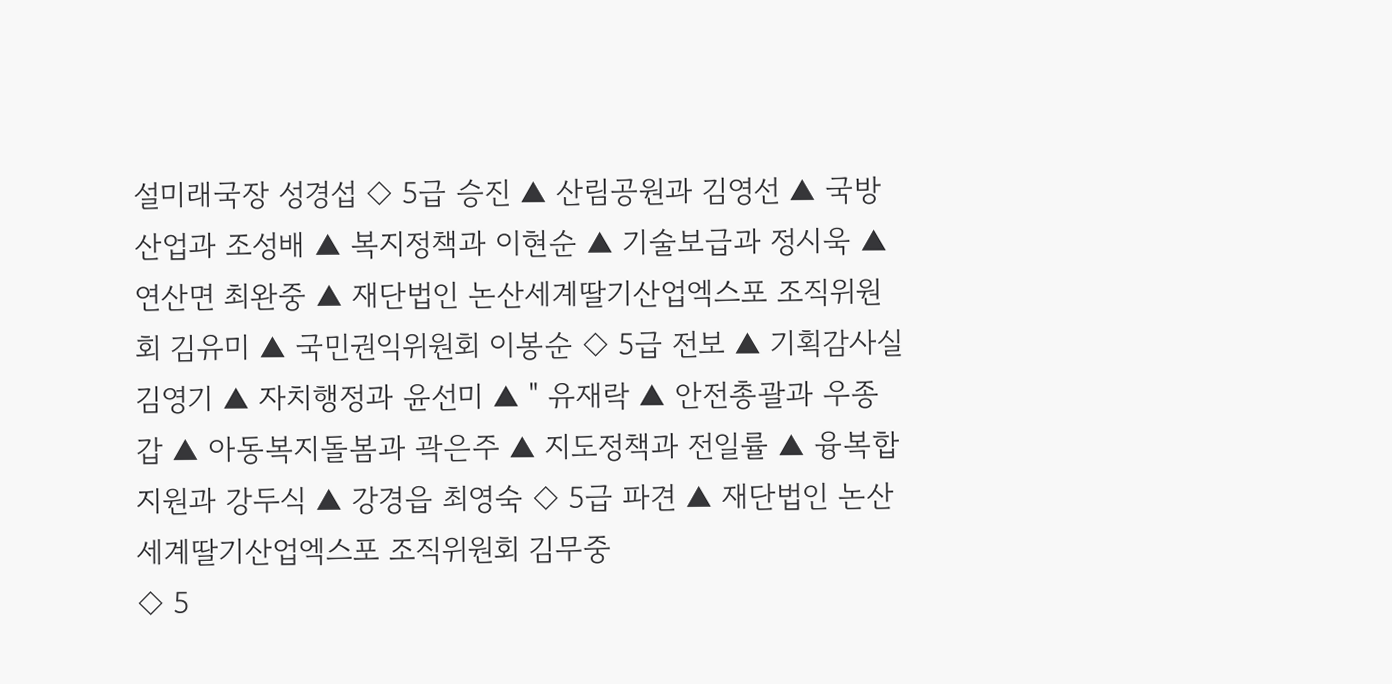설미래국장 성경섭 ◇ 5급 승진 ▲ 산림공원과 김영선 ▲ 국방산업과 조성배 ▲ 복지정책과 이현순 ▲ 기술보급과 정시욱 ▲ 연산면 최완중 ▲ 재단법인 논산세계딸기산업엑스포 조직위원회 김유미 ▲ 국민권익위원회 이봉순 ◇ 5급 전보 ▲ 기획감사실 김영기 ▲ 자치행정과 윤선미 ▲ " 유재락 ▲ 안전총괄과 우종갑 ▲ 아동복지돌봄과 곽은주 ▲ 지도정책과 전일률 ▲ 융복합지원과 강두식 ▲ 강경읍 최영숙 ◇ 5급 파견 ▲ 재단법인 논산세계딸기산업엑스포 조직위원회 김무중
◇ 5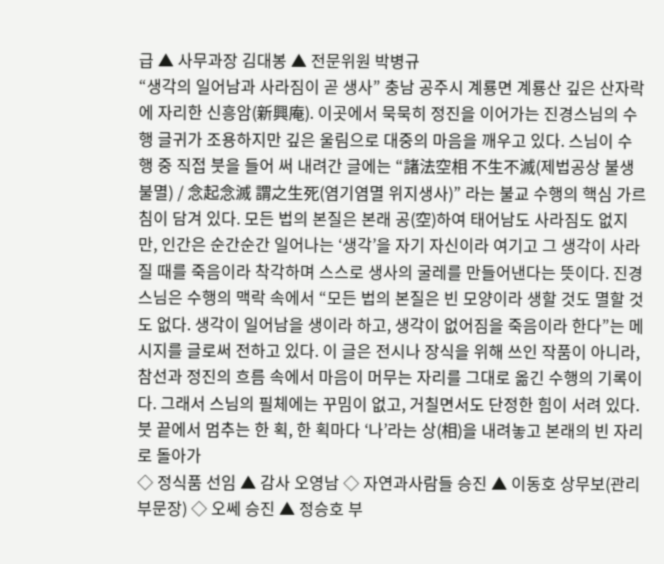급 ▲ 사무과장 김대봉 ▲ 전문위원 박병규
“생각의 일어남과 사라짐이 곧 생사” 충남 공주시 계룡면 계룡산 깊은 산자락에 자리한 신흥암(新興庵). 이곳에서 묵묵히 정진을 이어가는 진경스님의 수행 글귀가 조용하지만 깊은 울림으로 대중의 마음을 깨우고 있다. 스님이 수행 중 직접 붓을 들어 써 내려간 글에는 “諸法空相 不生不滅(제법공상 불생불멸) / 念起念滅 謂之生死(염기염멸 위지생사)” 라는 불교 수행의 핵심 가르침이 담겨 있다. 모든 법의 본질은 본래 공(空)하여 태어남도 사라짐도 없지만, 인간은 순간순간 일어나는 ‘생각’을 자기 자신이라 여기고 그 생각이 사라질 때를 죽음이라 착각하며 스스로 생사의 굴레를 만들어낸다는 뜻이다. 진경스님은 수행의 맥락 속에서 “모든 법의 본질은 빈 모양이라 생할 것도 멸할 것도 없다. 생각이 일어남을 생이라 하고, 생각이 없어짐을 죽음이라 한다”는 메시지를 글로써 전하고 있다. 이 글은 전시나 장식을 위해 쓰인 작품이 아니라, 참선과 정진의 흐름 속에서 마음이 머무는 자리를 그대로 옮긴 수행의 기록이다. 그래서 스님의 필체에는 꾸밈이 없고, 거칠면서도 단정한 힘이 서려 있다. 붓 끝에서 멈추는 한 획, 한 획마다 ‘나’라는 상(相)을 내려놓고 본래의 빈 자리로 돌아가
◇ 정식품 선임 ▲ 감사 오영남 ◇ 자연과사람들 승진 ▲ 이동호 상무보(관리부문장) ◇ 오쎄 승진 ▲ 정승호 부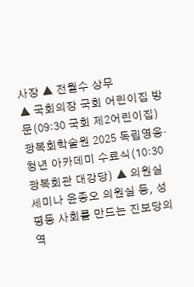사장 ▲ 전월수 상무
▲ 국회의장 국회 어린이집 방문(09:30 국회 제2어린이집) 광복회학술원 2025 독립영웅·청년 아카데미 수료식(10:30 광복회관 대강당) ▲ 의원실 세미나 윤종오 의원실 등, 성평등 사회를 만드는 진보당의 역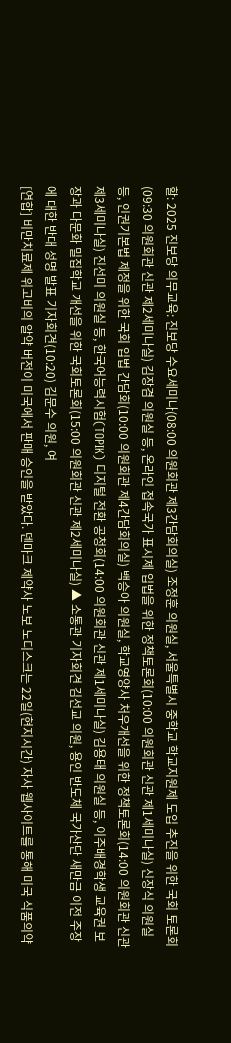할: 2025 진보당 의무교육: 진보당 수요세미나(08:00 의원회관 제3간담회의실) 조정훈 의원실, 서울특별시 중학교 학교지원제 도입 추진을 위한 국회 토론회(09:30 의원회관 신관 제2세미나실) 김장겸 의원실 등, 온라인 접속국가 표시제 입법을 위한 정책토론회(10:00 의원회관 신관 제1세미나실) 신장식 의원실 등, 인권기본법 제정을 위한 국회 입법 간담회(10:00 의원회관 제4간담회의실) 백승아 의원실, 학교영양사 처우개선을 위한 정책토론회(14:00 의원회관 신관 제3세미나실) 진선미 의원실 등, 한국어능력시험(TOPIK) 디지털 전환 공청회(14:00 의원회관 신관 제1세미나실) 김용태 의원실 등, 이주배경학생 교육권 보장과 다문화 밀집학교 개선을 위한 국회토론회(15:00 의원회관 신관 제2세미나실) ▲ 소통관 기자회견 김선교 의원, 용인 반도체 국가산단 새만금 이전 주장에 대한 반대 성명 발표 기자회견(10:20) 김문수 의원, 여
[연합] 비만치료제 위고비의 알약 버전이 미국에서 판매 승인을 받았다. 덴마크 제약사 노보 노디스크는 22일(현지시간) 자사 웹사이트를 통해 미국 식품의약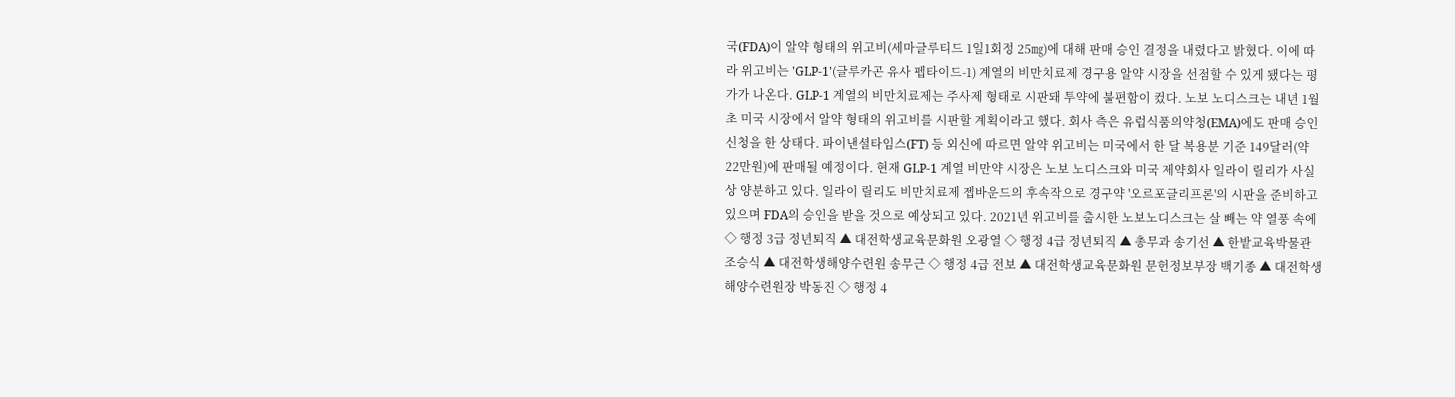국(FDA)이 알약 형태의 위고비(세마글루티드 1일1회정 25㎎)에 대해 판매 승인 결정을 내렸다고 밝혔다. 이에 따라 위고비는 'GLP-1'(글루카곤 유사 펩타이드-1) 계열의 비만치료제 경구용 알약 시장을 선점할 수 있게 됐다는 평가가 나온다. GLP-1 계열의 비만치료제는 주사제 형태로 시판돼 투약에 불편함이 컸다. 노보 노디스크는 내년 1월 초 미국 시장에서 알약 형태의 위고비를 시판할 계획이라고 했다. 회사 측은 유럽식품의약청(EMA)에도 판매 승인 신청을 한 상태다. 파이낸셜타임스(FT) 등 외신에 따르면 알약 위고비는 미국에서 한 달 복용분 기준 149달러(약 22만원)에 판매될 예정이다. 현재 GLP-1 계열 비만약 시장은 노보 노디스크와 미국 제약회사 일라이 릴리가 사실상 양분하고 있다. 일라이 릴리도 비만치료제 젭바운드의 후속작으로 경구약 '오르포글리프론'의 시판을 준비하고 있으며 FDA의 승인을 받을 것으로 예상되고 있다. 2021년 위고비를 출시한 노보노디스크는 살 빼는 약 열풍 속에
◇ 행정 3급 정년퇴직 ▲ 대전학생교육문화원 오광열 ◇ 행정 4급 정년퇴직 ▲ 총무과 송기선 ▲ 한밭교육박물관 조승식 ▲ 대전학생해양수련원 송무근 ◇ 행정 4급 전보 ▲ 대전학생교육문화원 문헌정보부장 백기종 ▲ 대전학생해양수련원장 박동진 ◇ 행정 4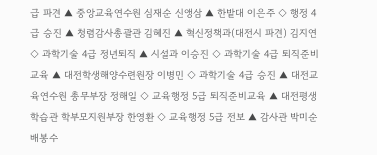급 파견 ▲ 중앙교육연수원 심재순 신앵삼 ▲ 한밭대 이은주 ◇ 행정 4급 승진 ▲ 청렴감사총괄관 김혜진 ▲ 혁신정책과(대전시 파견) 김지연 ◇ 과학기술 4급 정년퇴직 ▲ 시설과 이승진 ◇ 과학기술 4급 퇴직준비교육 ▲ 대전학생해양수련원장 이병민 ◇ 과학기술 4급 승진 ▲ 대전교육연수원 총무부장 정해일 ◇ 교육행정 5급 퇴직준비교육 ▲ 대전평생학습관 학부모지원부장 한영환 ◇ 교육행정 5급 전보 ▲ 감사관 박미순 배봉수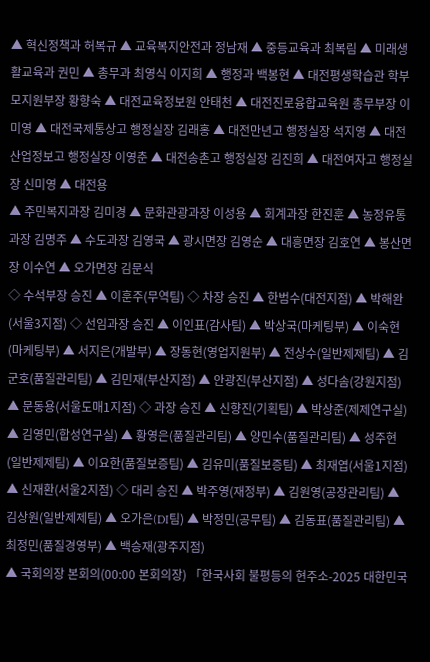▲ 혁신정책과 허복규 ▲ 교육복지안전과 정남재 ▲ 중등교육과 최복림 ▲ 미래생활교육과 권민 ▲ 총무과 최영식 이지희 ▲ 행정과 백봉현 ▲ 대전평생학습관 학부모지원부장 황향숙 ▲ 대전교육정보원 안태천 ▲ 대전진로융합교육원 총무부장 이미영 ▲ 대전국제통상고 행정실장 김래홍 ▲ 대전만년고 행정실장 석지영 ▲ 대전산업정보고 행정실장 이영춘 ▲ 대전송촌고 행정실장 김진희 ▲ 대전여자고 행정실장 신미영 ▲ 대전용
▲ 주민복지과장 김미경 ▲ 문화관광과장 이성용 ▲ 회계과장 한진훈 ▲ 농정유통과장 김명주 ▲ 수도과장 김영국 ▲ 광시면장 김영순 ▲ 대흥면장 김호연 ▲ 봉산면장 이수연 ▲ 오가면장 김문식
◇ 수석부장 승진 ▲ 이훈주(무역팀) ◇ 차장 승진 ▲ 한범수(대전지점) ▲ 박해완(서울3지점) ◇ 선임과장 승진 ▲ 이인표(감사팀) ▲ 박상국(마케팅부) ▲ 이숙현(마케팅부) ▲ 서지은(개발부) ▲ 장동현(영업지원부) ▲ 전상수(일반제제팀) ▲ 김군호(품질관리팀) ▲ 김민재(부산지점) ▲ 안광진(부산지점) ▲ 성다솜(강원지점) ▲ 문동용(서울도매1지점) ◇ 과장 승진 ▲ 신향진(기획팀) ▲ 박상준(제제연구실) ▲ 김영민(합성연구실) ▲ 황영은(품질관리팀) ▲ 양민수(품질관리팀) ▲ 성주현(일반제제팀) ▲ 이요한(품질보증팀) ▲ 김유미(품질보증팀) ▲ 최재엽(서울1지점) ▲ 신재환(서울2지점) ◇ 대리 승진 ▲ 박주영(재정부) ▲ 김원영(공장관리팀) ▲ 김상원(일반제제팀) ▲ 오가은(DI팀) ▲ 박정민(공무팀) ▲ 김동표(품질관리팀) ▲ 최정민(품질경영부) ▲ 백승재(광주지점)
▲ 국회의장 본회의(00:00 본회의장) 「한국사회 불평등의 현주소-2025 대한민국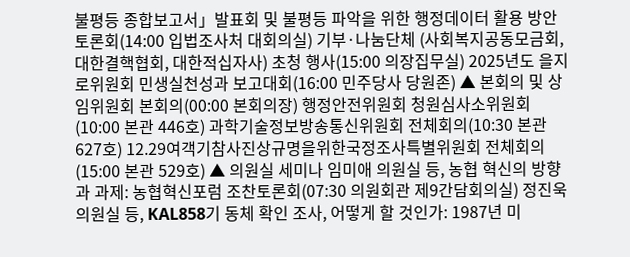불평등 종합보고서」발표회 및 불평등 파악을 위한 행정데이터 활용 방안 토론회(14:00 입법조사처 대회의실) 기부·나눔단체 (사회복지공동모금회, 대한결핵협회, 대한적십자사) 초청 행사(15:00 의장집무실) 2025년도 을지로위원회 민생실천성과 보고대회(16:00 민주당사 당원존) ▲ 본회의 및 상임위원회 본회의(00:00 본회의장) 행정안전위원회 청원심사소위원회(10:00 본관 446호) 과학기술정보방송통신위원회 전체회의(10:30 본관 627호) 12.29여객기참사진상규명을위한국정조사특별위원회 전체회의(15:00 본관 529호) ▲ 의원실 세미나 임미애 의원실 등, 농협 혁신의 방향과 과제: 농협혁신포럼 조찬토론회(07:30 의원회관 제9간담회의실) 정진욱 의원실 등, KAL858기 동체 확인 조사, 어떻게 할 것인가: 1987년 미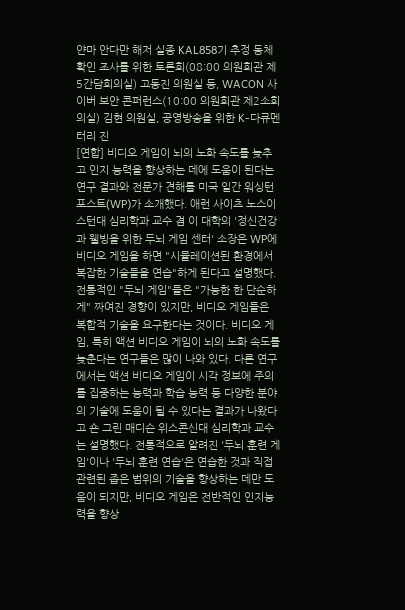얀마 안다만 해저 실종 KAL858기 추정 동체 확인 조사를 위한 토론회(08:00 의원회관 제5간담회의실) 고동진 의원실 등, WACON 사이버 보안 콘퍼런스(10:00 의원회관 제2소회의실) 김현 의원실, 공영방송을 위한 K-다큐멘터리 진
[연합] 비디오 게임이 뇌의 노화 속도를 늦추고 인지 능력을 향상하는 데에 도움이 된다는 연구 결과와 전문가 견해를 미국 일간 워싱턴포스트(WP)가 소개했다. 애런 사이츠 노스이스턴대 심리학과 교수 겸 이 대학의 '정신건강과 웰빙을 위한 두뇌 게임 센터' 소장은 WP에 비디오 게임을 하면 "시뮬레이션된 환경에서 복잡한 기술들을 연습"하게 된다고 설명했다. 전통적인 "두뇌 게임"들은 "가능한 한 단순하게" 짜여진 경향이 있지만, 비디오 게임들은 복합적 기술을 요구한다는 것이다. 비디오 게임, 특히 액션 비디오 게임이 뇌의 노화 속도를 늦춘다는 연구들은 많이 나와 있다. 다른 연구에서는 액션 비디오 게임이 시각 정보에 주의를 집중하는 능력과 학습 능력 등 다양한 분야의 기술에 도움이 될 수 있다는 결과가 나왔다고 숀 그린 매디슨 위스콘신대 심리학과 교수는 설명했다. 전통적으로 알려진 '두뇌 훈련 게임'이나 '두뇌 훈련 연습'은 연습한 것과 직접 관련된 좁은 범위의 기술을 향상하는 데만 도움이 되지만, 비디오 게임은 전반적인 인지능력을 향상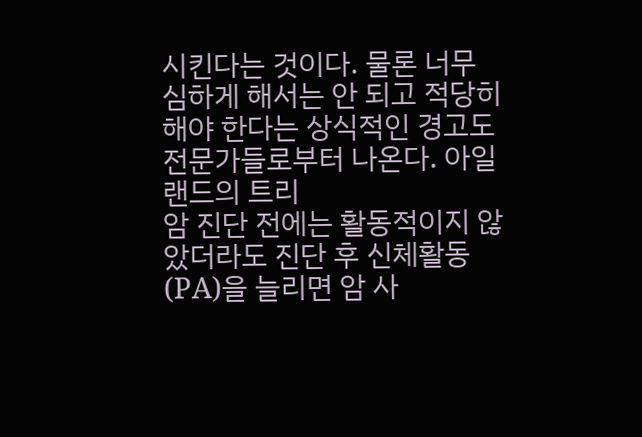시킨다는 것이다. 물론 너무 심하게 해서는 안 되고 적당히 해야 한다는 상식적인 경고도 전문가들로부터 나온다. 아일랜드의 트리
암 진단 전에는 활동적이지 않았더라도 진단 후 신체활동(PA)을 늘리면 암 사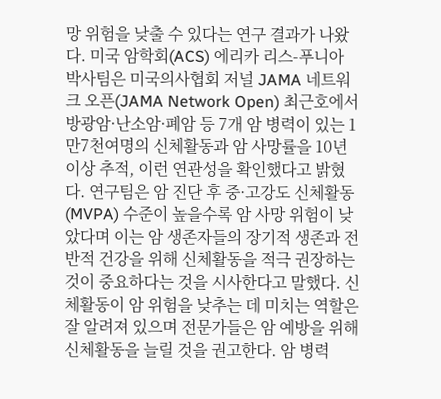망 위험을 낮출 수 있다는 연구 결과가 나왔다. 미국 암학회(ACS) 에리카 리스-푸니아 박사팀은 미국의사협회 저널 JAMA 네트워크 오픈(JAMA Network Open) 최근호에서 방광암·난소암·폐암 등 7개 암 병력이 있는 1만7천여명의 신체활동과 암 사망률을 10년 이상 추적, 이런 연관성을 확인했다고 밝혔다. 연구팀은 암 진단 후 중·고강도 신체활동(MVPA) 수준이 높을수록 암 사망 위험이 낮았다며 이는 암 생존자들의 장기적 생존과 전반적 건강을 위해 신체활동을 적극 권장하는 것이 중요하다는 것을 시사한다고 말했다. 신체활동이 암 위험을 낮추는 데 미치는 역할은 잘 알려져 있으며 전문가들은 암 예방을 위해 신체활동을 늘릴 것을 권고한다. 암 병력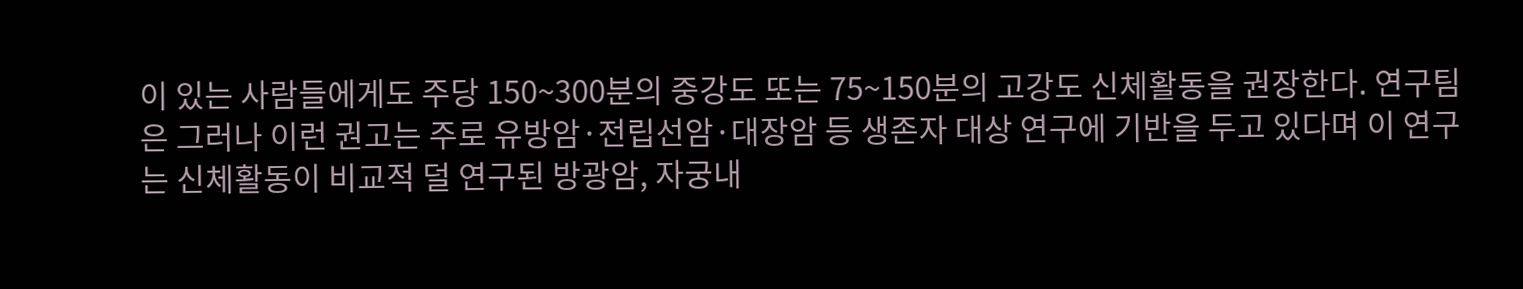이 있는 사람들에게도 주당 150~300분의 중강도 또는 75~150분의 고강도 신체활동을 권장한다. 연구팀은 그러나 이런 권고는 주로 유방암·전립선암·대장암 등 생존자 대상 연구에 기반을 두고 있다며 이 연구는 신체활동이 비교적 덜 연구된 방광암, 자궁내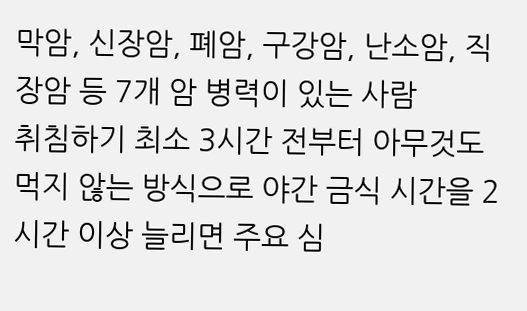막암, 신장암, 폐암, 구강암, 난소암, 직장암 등 7개 암 병력이 있는 사람
취침하기 최소 3시간 전부터 아무것도 먹지 않는 방식으로 야간 금식 시간을 2시간 이상 늘리면 주요 심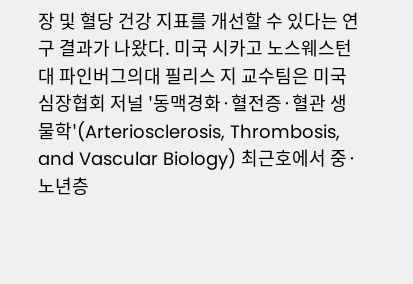장 및 혈당 건강 지표를 개선할 수 있다는 연구 결과가 나왔다. 미국 시카고 노스웨스턴대 파인버그의대 필리스 지 교수팀은 미국심장협회 저널 '동맥경화·혈전증·혈관 생물학'(Arteriosclerosis, Thrombosis, and Vascular Biology) 최근호에서 중·노년층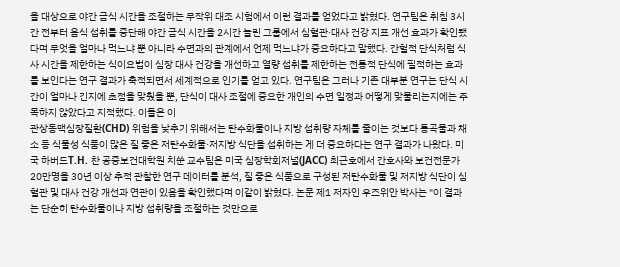을 대상으로 야간 금식 시간을 조절하는 무작위 대조 시험에서 이런 결과를 얻었다고 밝혔다. 연구팀은 취침 3시간 전부터 음식 섭취를 중단해 야간 금식 시간을 2시간 늘린 그룹에서 심혈관·대사 건강 지표 개선 효과가 확인됐다며 무엇을 얼마나 먹느냐 뿐 아니라 수면과의 관계에서 언제 먹느냐가 중요하다고 말했다. 간헐적 단식처럼 식사 시간을 제한하는 식이요법이 심장 대사 건강을 개선하고 열량 섭취를 제한하는 전통적 단식에 필적하는 효과를 보인다는 연구 결과가 축적되면서 세계적으로 인기를 얻고 있다. 연구팀은 그러나 기존 대부분 연구는 단식 시간이 얼마나 긴지에 초점을 맞췄을 뿐, 단식이 대사 조절에 중요한 개인의 수면 일정과 어떻게 맞물리는지에는 주목하지 않았다고 지적했다. 이들은 이
관상동맥심장질환(CHD) 위험을 낮추기 위해서는 탄수화물이나 지방 섭취량 자체를 줄이는 것보다 통곡물과 채소 등 식물성 식품이 많은 질 좋은 저탄수화물·저지방 식단을 섭취하는 게 더 중요하다는 연구 결과가 나왔다. 미국 하버드T.H. 찬 공중보건대학원 치쑨 교수팀은 미국 심장학회저널(JACC) 최근호에서 간호사와 보건전문가 20만명을 30년 이상 추적 관찰한 연구 데이터를 분석, 질 좋은 식품으로 구성된 저탄수화물 및 저지방 식단이 심혈관 및 대사 건강 개선과 연관이 있음을 확인했다며 이같이 밝혔다. 논문 제1 저자인 우즈위안 박사는 "이 결과는 단순히 탄수화물이나 지방 섭취량을 조절하는 것만으로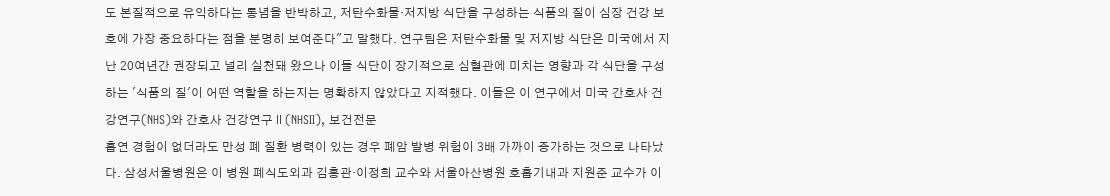도 본질적으로 유익하다는 통념을 반박하고, 저탄수화물·저지방 식단을 구성하는 식품의 질이 심장 건강 보호에 가장 중요하다는 점을 분명히 보여준다"고 말했다. 연구팀은 저탄수화물 및 저지방 식단은 미국에서 지난 20여년간 권장되고 널리 실천돼 왔으나 이들 식단이 장기적으로 심혈관에 미치는 영향과 각 식단을 구성하는 '식품의 질'이 어떤 역할을 하는지는 명확하지 않았다고 지적했다. 이들은 이 연구에서 미국 간호사 건강연구(NHS)와 간호사 건강연구Ⅱ(NHSⅡ), 보건전문
흡연 경험이 없더라도 만성 폐 질환 병력이 있는 경우 폐암 발병 위험이 3배 가까이 증가하는 것으로 나타났다. 삼성서울병원은 이 병원 폐식도외과 김홍관·이정희 교수와 서울아산병원 호흡기내과 지원준 교수가 이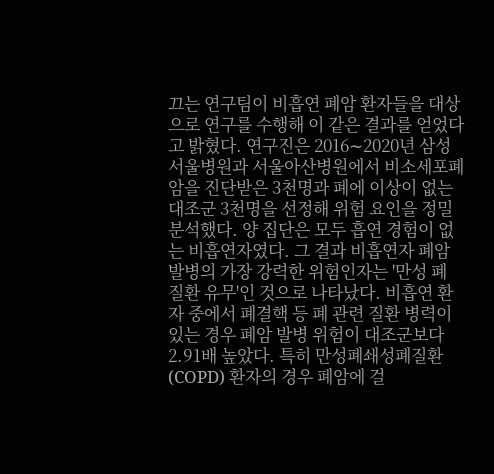끄는 연구팀이 비흡연 폐암 환자들을 대상으로 연구를 수행해 이 같은 결과를 얻었다고 밝혔다. 연구진은 2016∼2020년 삼성서울병원과 서울아산병원에서 비소세포폐암을 진단받은 3천명과 폐에 이상이 없는 대조군 3천명을 선정해 위험 요인을 정밀 분석했다. 양 집단은 모두 흡연 경험이 없는 비흡연자였다. 그 결과 비흡연자 폐암 발병의 가장 강력한 위험인자는 '만성 폐 질환 유무'인 것으로 나타났다. 비흡연 환자 중에서 폐결핵 등 폐 관련 질환 병력이 있는 경우 폐암 발병 위험이 대조군보다 2.91배 높았다. 특히 만성폐쇄성폐질환(COPD) 환자의 경우 폐암에 걸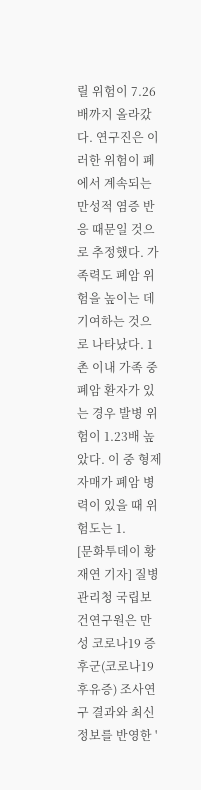릴 위험이 7.26배까지 올라갔다. 연구진은 이러한 위험이 폐에서 계속되는 만성적 염증 반응 때문일 것으로 추정했다. 가족력도 폐암 위험을 높이는 데 기여하는 것으로 나타났다. 1촌 이내 가족 중 폐암 환자가 있는 경우 발병 위험이 1.23배 높았다. 이 중 형제자매가 폐암 병력이 있을 때 위험도는 1.
[문화투데이 황재연 기자] 질병관리청 국립보건연구원은 만성 코로나19 증후군(코로나19 후유증) 조사연구 결과와 최신 정보를 반영한 '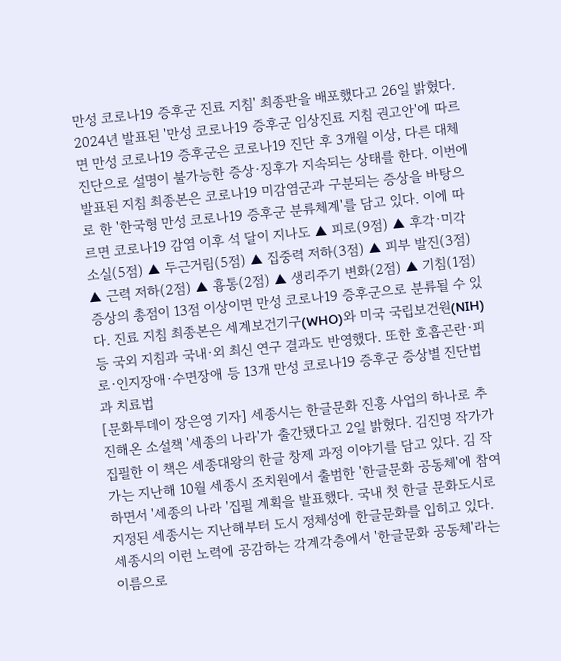만성 코로나19 증후군 진료 지침' 최종판을 배포했다고 26일 밝혔다. 2024년 발표된 '만성 코로나19 증후군 임상진료 지침 권고안'에 따르면 만성 코로나19 증후군은 코로나19 진단 후 3개월 이상, 다른 대체 진단으로 설명이 불가능한 증상·징후가 지속되는 상태를 한다. 이번에 발표된 지침 최종본은 코로나19 미감염군과 구분되는 증상을 바탕으로 한 '한국형 만성 코로나19 증후군 분류체계'를 담고 있다. 이에 따르면 코로나19 감염 이후 석 달이 지나도 ▲ 피로(9점) ▲ 후각·미각 소실(5점) ▲ 두근거림(5점) ▲ 집중력 저하(3점) ▲ 피부 발진(3점) ▲ 근력 저하(2점) ▲ 흉통(2점) ▲ 생리주기 변화(2점) ▲ 기침(1점) 증상의 총점이 13점 이상이면 만성 코로나19 증후군으로 분류될 수 있다. 진료 지침 최종본은 세계보건기구(WHO)와 미국 국립보건원(NIH) 등 국외 지침과 국내·외 최신 연구 결과도 반영했다. 또한 호흡곤란·피로·인지장애·수면장애 등 13개 만성 코로나19 증후군 증상별 진단법과 치료법
[문화투데이 장은영 기자] 세종시는 한글문화 진흥 사업의 하나로 추진해온 소설책 '세종의 나라'가 출간됐다고 2일 밝혔다. 김진명 작가가 집필한 이 책은 세종대왕의 한글 창제 과정 이야기를 담고 있다. 김 작가는 지난해 10월 세종시 조치원에서 출범한 '한글문화 공동체'에 참여하면서 '세종의 나라 '집필 계획을 발표했다. 국내 첫 한글 문화도시로 지정된 세종시는 지난해부터 도시 정체성에 한글문화를 입히고 있다. 세종시의 이런 노력에 공감하는 각계각층에서 '한글문화 공동체'라는 이름으로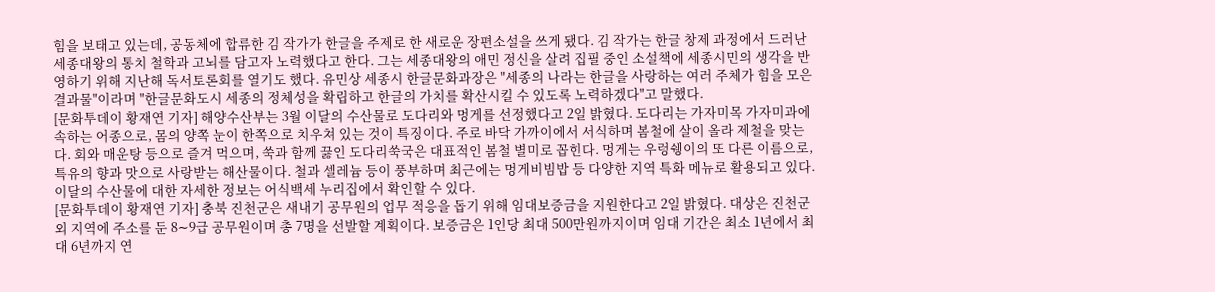힘을 보태고 있는데, 공동체에 합류한 김 작가가 한글을 주제로 한 새로운 장편소설을 쓰게 됐다. 김 작가는 한글 창제 과정에서 드러난 세종대왕의 통치 철학과 고뇌를 담고자 노력했다고 한다. 그는 세종대왕의 애민 정신을 살려 집필 중인 소설책에 세종시민의 생각을 반영하기 위해 지난해 독서토론회를 열기도 했다. 유민상 세종시 한글문화과장은 "세종의 나라는 한글을 사랑하는 여러 주체가 힘을 모은 결과물"이라며 "한글문화도시 세종의 정체성을 확립하고 한글의 가치를 확산시킬 수 있도록 노력하겠다"고 말했다.
[문화투데이 황재연 기자] 해양수산부는 3월 이달의 수산물로 도다리와 멍게를 선정했다고 2일 밝혔다. 도다리는 가자미목 가자미과에 속하는 어종으로, 몸의 양쪽 눈이 한쪽으로 치우쳐 있는 것이 특징이다. 주로 바닥 가까이에서 서식하며 봄철에 살이 올라 제철을 맞는다. 회와 매운탕 등으로 즐겨 먹으며, 쑥과 함께 끓인 도다리쑥국은 대표적인 봄철 별미로 꼽힌다. 멍게는 우렁쉥이의 또 다른 이름으로, 특유의 향과 맛으로 사랑받는 해산물이다. 철과 셀레늄 등이 풍부하며 최근에는 멍게비빔밥 등 다양한 지역 특화 메뉴로 활용되고 있다. 이달의 수산물에 대한 자세한 정보는 어식백세 누리집에서 확인할 수 있다.
[문화투데이 황재연 기자] 충북 진천군은 새내기 공무원의 업무 적응을 돕기 위해 임대보증금을 지원한다고 2일 밝혔다. 대상은 진천군 외 지역에 주소를 둔 8∼9급 공무원이며 총 7명을 선발할 계획이다. 보증금은 1인당 최대 500만원까지이며 임대 기간은 최소 1년에서 최대 6년까지 연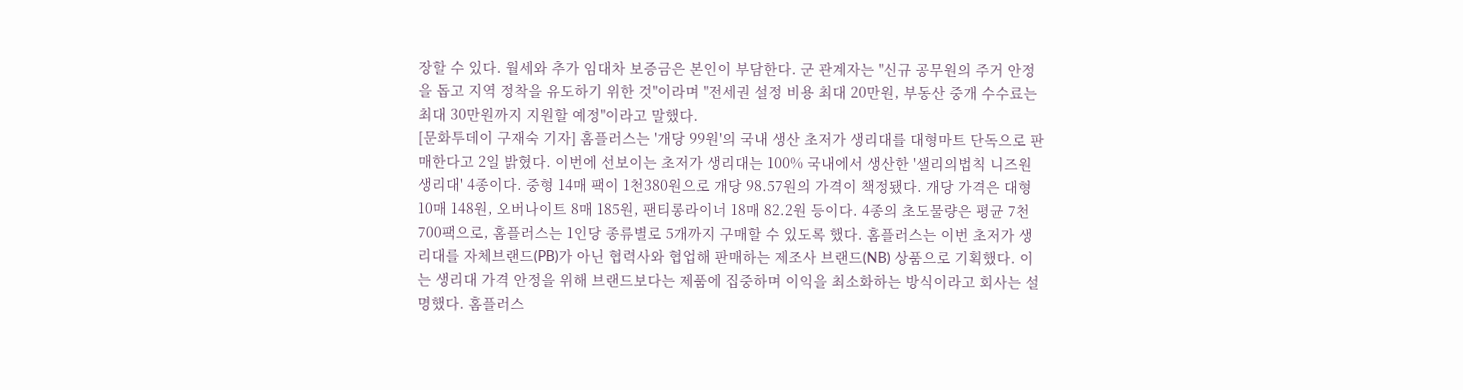장할 수 있다. 월세와 추가 임대차 보증금은 본인이 부담한다. 군 관계자는 "신규 공무원의 주거 안정을 돕고 지역 정착을 유도하기 위한 것"이라며 "전세권 설정 비용 최대 20만원, 부동산 중개 수수료는 최대 30만원까지 지원할 예정"이라고 말했다.
[문화투데이 구재숙 기자] 홈플러스는 '개당 99원'의 국내 생산 초저가 생리대를 대형마트 단독으로 판매한다고 2일 밝혔다. 이번에 선보이는 초저가 생리대는 100% 국내에서 생산한 '샐리의법칙 니즈원 생리대' 4종이다. 중형 14매 팩이 1천380원으로 개당 98.57원의 가격이 책정됐다. 개당 가격은 대형 10매 148원, 오버나이트 8매 185원, 팬티롱라이너 18매 82.2원 등이다. 4종의 초도물량은 평균 7천700팩으로, 홈플러스는 1인당 종류별로 5개까지 구매할 수 있도록 했다. 홈플러스는 이번 초저가 생리대를 자체브랜드(PB)가 아닌 협력사와 협업해 판매하는 제조사 브랜드(NB) 상품으로 기획했다. 이는 생리대 가격 안정을 위해 브랜드보다는 제품에 집중하며 이익을 최소화하는 방식이라고 회사는 설명했다. 홈플러스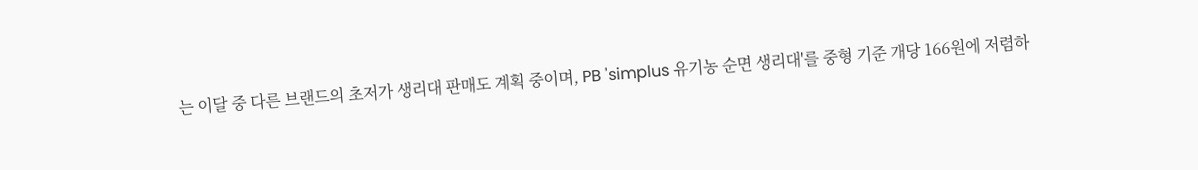는 이달 중 다른 브랜드의 초저가 생리대 판매도 계획 중이며, PB 'simplus 유기농 순면 생리대'를 중형 기준 개당 166원에 저렴하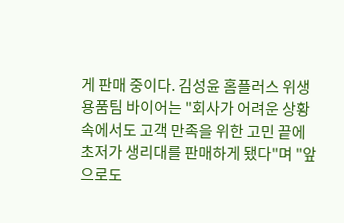게 판매 중이다. 김성윤 홈플러스 위생용품팀 바이어는 "회사가 어려운 상황 속에서도 고객 만족을 위한 고민 끝에 초저가 생리대를 판매하게 됐다"며 "앞으로도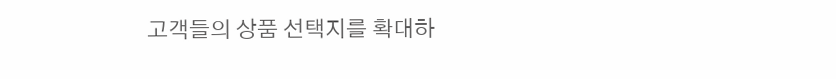고객들의 상품 선택지를 확대하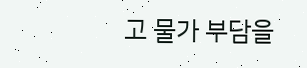고 물가 부담을